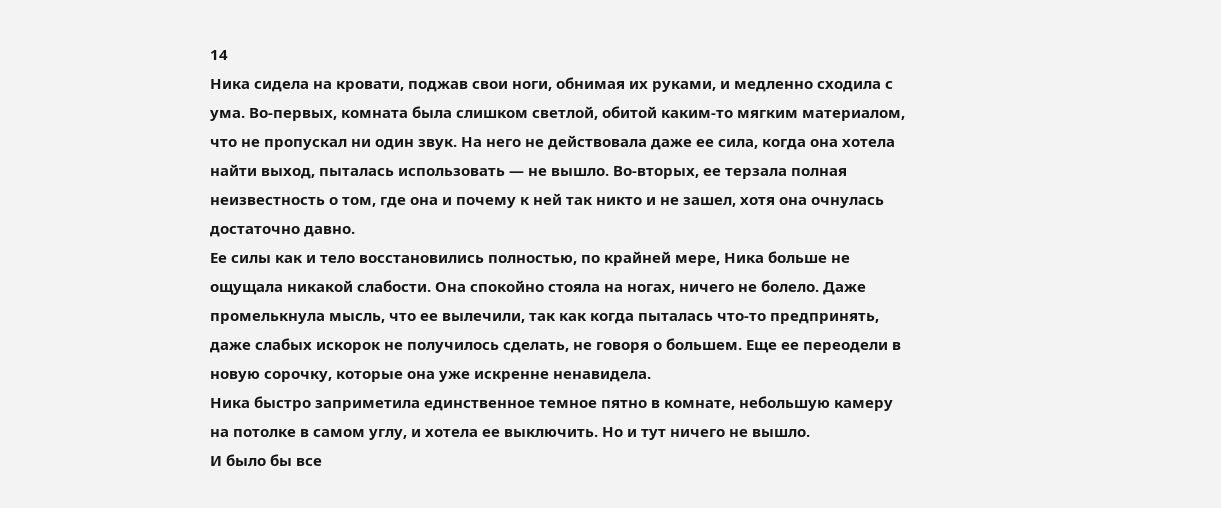14
Ника сидела на кровати, поджав свои ноги, обнимая их руками, и медленно сходила с ума. Во-первых, комната была слишком светлой, обитой каким-то мягким материалом, что не пропускал ни один звук. На него не действовала даже ее сила, когда она хотела найти выход, пыталась использовать — не вышло. Во-вторых, ее терзала полная неизвестность о том, где она и почему к ней так никто и не зашел, хотя она очнулась достаточно давно.
Ее силы как и тело восстановились полностью, по крайней мере, Ника больше не ощущала никакой слабости. Она спокойно стояла на ногах, ничего не болело. Даже промелькнула мысль, что ее вылечили, так как когда пыталась что-то предпринять, даже слабых искорок не получилось сделать, не говоря о большем. Еще ее переодели в новую сорочку, которые она уже искренне ненавидела.
Ника быстро заприметила единственное темное пятно в комнате, небольшую камеру на потолке в самом углу, и хотела ее выключить. Но и тут ничего не вышло.
И было бы все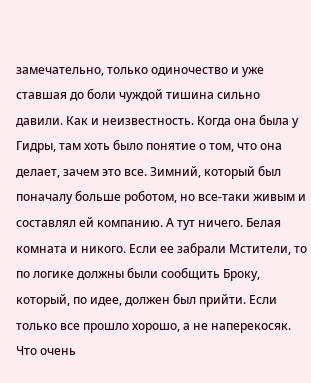замечательно, только одиночество и уже ставшая до боли чуждой тишина сильно давили. Как и неизвестность. Когда она была у Гидры, там хоть было понятие о том, что она делает, зачем это все. Зимний, который был поначалу больше роботом, но все-таки живым и составлял ей компанию. А тут ничего. Белая комната и никого. Если ее забрали Мстители, то по логике должны были сообщить Броку, который, по идее, должен был прийти. Если только все прошло хорошо, а не наперекосяк. Что очень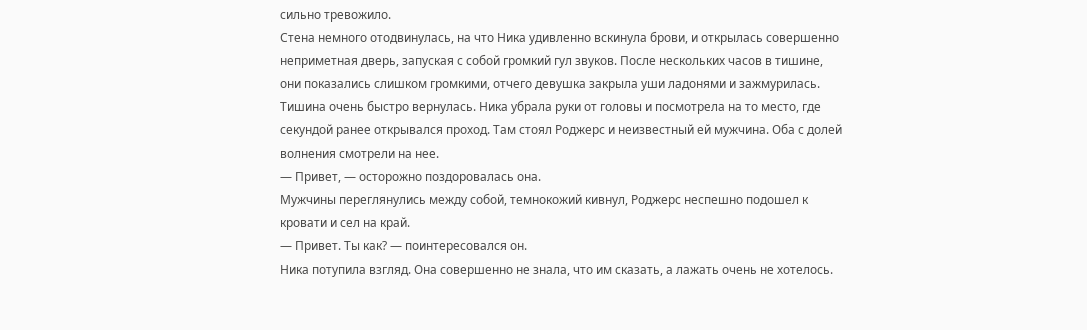сильно тревожило.
Стена немного отодвинулась, на что Ника удивленно вскинула брови, и открылась совершенно неприметная дверь, запуская с собой громкий гул звуков. После нескольких часов в тишине, они показались слишком громкими, отчего девушка закрыла уши ладонями и зажмурилась.
Тишина очень быстро вернулась. Ника убрала руки от головы и посмотрела на то место, где секундой ранее открывался проход. Там стоял Роджерс и неизвестный ей мужчина. Оба с долей волнения смотрели на нее.
— Привет, — осторожно поздоровалась она.
Мужчины переглянулись между собой, темнокожий кивнул, Роджерс неспешно подошел к кровати и сел на край.
— Привет. Ты как? — поинтересовался он.
Ника потупила взгляд. Она совершенно не знала, что им сказать, а лажать очень не хотелось.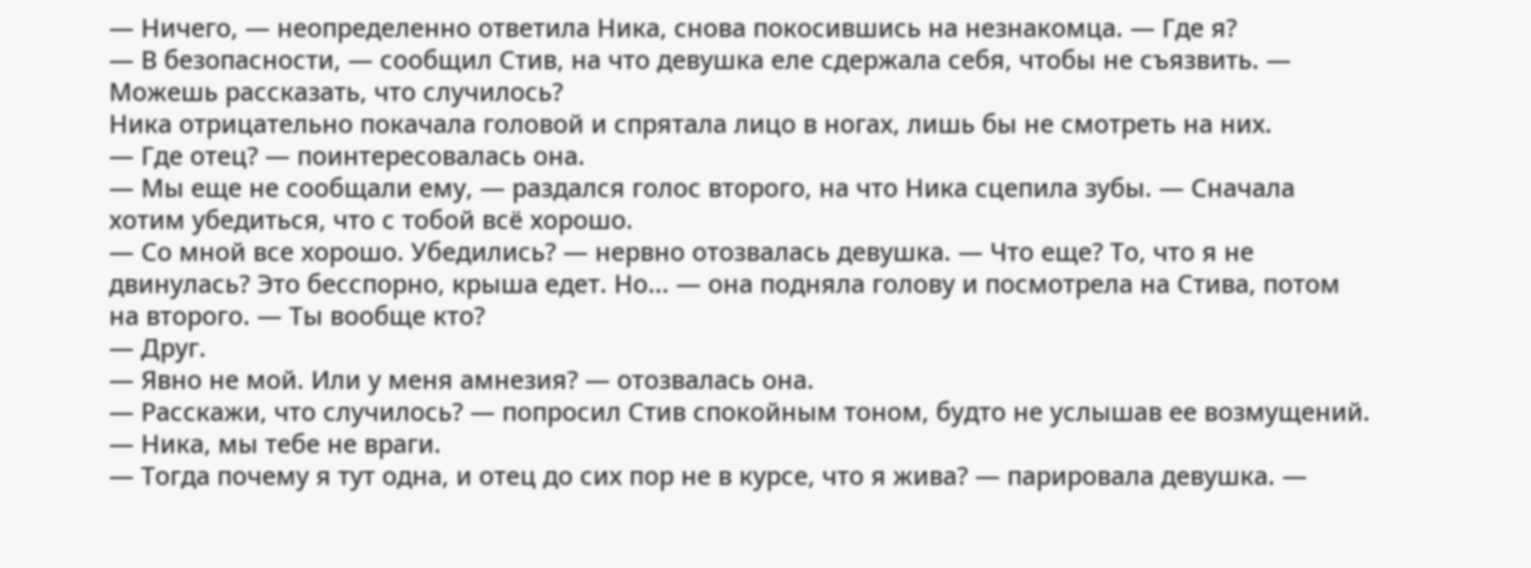— Ничего, — неопределенно ответила Ника, снова покосившись на незнакомца. — Где я?
— В безопасности, — сообщил Стив, на что девушка еле сдержала себя, чтобы не съязвить. — Можешь рассказать, что случилось?
Ника отрицательно покачала головой и спрятала лицо в ногах, лишь бы не смотреть на них.
— Где отец? — поинтересовалась она.
— Мы еще не сообщали ему, — раздался голос второго, на что Ника сцепила зубы. — Сначала хотим убедиться, что с тобой всё хорошо.
— Со мной все хорошо. Убедились? — нервно отозвалась девушка. — Что еще? То, что я не двинулась? Это бесспорно, крыша едет. Но... — она подняла голову и посмотрела на Стива, потом на второго. — Ты вообще кто?
— Друг.
— Явно не мой. Или у меня амнезия? — отозвалась она.
— Расскажи, что случилось? — попросил Стив спокойным тоном, будто не услышав ее возмущений. — Ника, мы тебе не враги.
— Тогда почему я тут одна, и отец до сих пор не в курсе, что я жива? — парировала девушка. —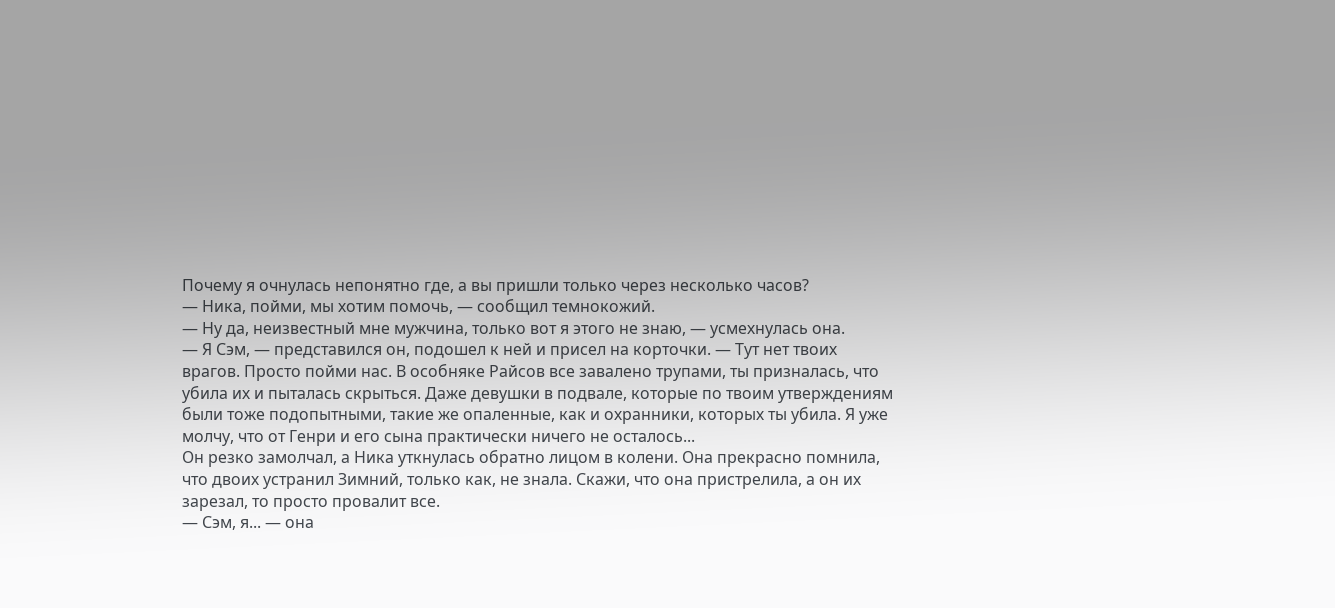Почему я очнулась непонятно где, а вы пришли только через несколько часов?
— Ника, пойми, мы хотим помочь, — сообщил темнокожий.
— Ну да, неизвестный мне мужчина, только вот я этого не знаю, — усмехнулась она.
— Я Сэм, — представился он, подошел к ней и присел на корточки. — Тут нет твоих врагов. Просто пойми нас. В особняке Райсов все завалено трупами, ты призналась, что убила их и пыталась скрыться. Даже девушки в подвале, которые по твоим утверждениям были тоже подопытными, такие же опаленные, как и охранники, которых ты убила. Я уже молчу, что от Генри и его сына практически ничего не осталось...
Он резко замолчал, а Ника уткнулась обратно лицом в колени. Она прекрасно помнила, что двоих устранил Зимний, только как, не знала. Скажи, что она пристрелила, а он их зарезал, то просто провалит все.
— Сэм, я... — она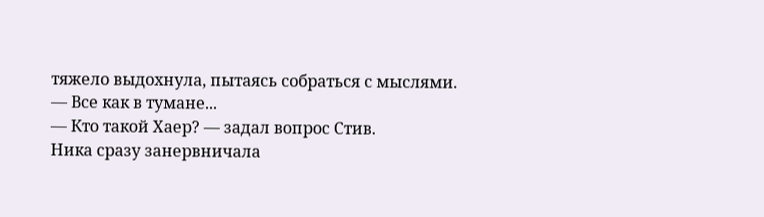тяжело выдохнула, пытаясь собраться с мыслями. — Все как в тумане...
— Кто такой Хаер? — задал вопрос Стив.
Ника сразу занервничала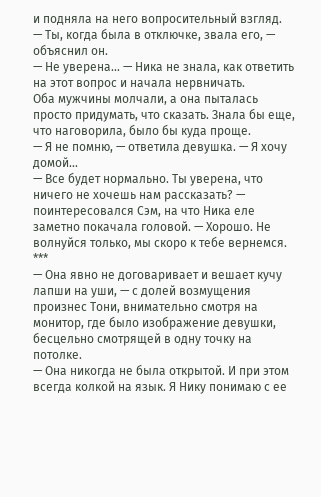и подняла на него вопросительный взгляд.
— Ты, когда была в отключке, звала его, — объяснил он.
— Не уверена... — Ника не знала, как ответить на этот вопрос и начала нервничать.
Оба мужчины молчали, а она пыталась просто придумать, что сказать. Знала бы еще, что наговорила, было бы куда проще.
— Я не помню, — ответила девушка. — Я хочу домой...
— Все будет нормально. Ты уверена, что ничего не хочешь нам рассказать? — поинтересовался Сэм, на что Ника еле заметно покачала головой. — Хорошо. Не волнуйся только, мы скоро к тебе вернемся.
***
— Она явно не договаривает и вешает кучу лапши на уши, — с долей возмущения произнес Тони, внимательно смотря на монитор, где было изображение девушки, бесцельно смотрящей в одну точку на потолке.
— Она никогда не была открытой. И при этом всегда колкой на язык. Я Нику понимаю с ее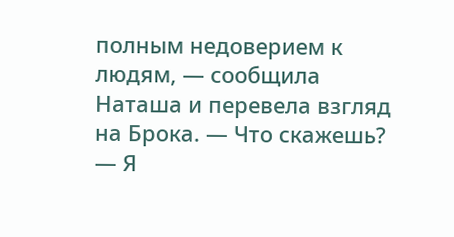полным недоверием к людям, — сообщила Наташа и перевела взгляд на Брока. — Что скажешь?
— Я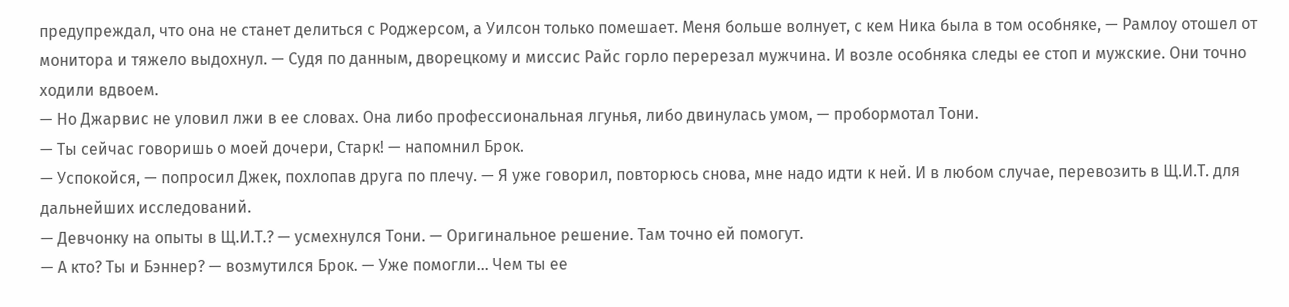предупреждал, что она не станет делиться с Роджерсом, а Уилсон только помешает. Меня больше волнует, с кем Ника была в том особняке, — Рамлоу отошел от монитора и тяжело выдохнул. — Судя по данным, дворецкому и миссис Райс горло перерезал мужчина. И возле особняка следы ее стоп и мужские. Они точно ходили вдвоем.
— Но Джарвис не уловил лжи в ее словах. Она либо профессиональная лгунья, либо двинулась умом, — пробормотал Тони.
— Ты сейчас говоришь о моей дочери, Старк! — напомнил Брок.
— Успокойся, — попросил Джек, похлопав друга по плечу. — Я уже говорил, повторюсь снова, мне надо идти к ней. И в любом случае, перевозить в Щ.И.Т. для дальнейших исследований.
— Девчонку на опыты в Щ.И.Т.? — усмехнулся Тони. — Оригинальное решение. Там точно ей помогут.
— А кто? Ты и Бэннер? — возмутился Брок. — Уже помогли... Чем ты ее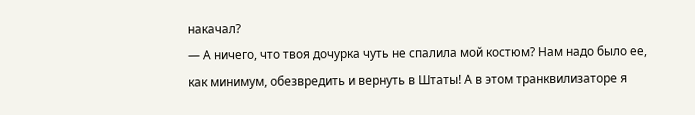накачал?
— А ничего, что твоя дочурка чуть не спалила мой костюм? Нам надо было ее, как минимум, обезвредить и вернуть в Штаты! А в этом транквилизаторе я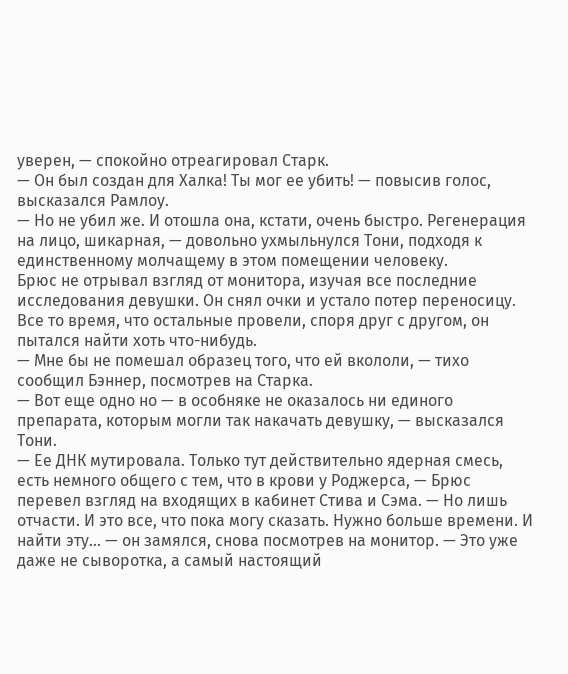уверен, — спокойно отреагировал Старк.
— Он был создан для Халка! Ты мог ее убить! — повысив голос, высказался Рамлоу.
— Но не убил же. И отошла она, кстати, очень быстро. Регенерация на лицо, шикарная, — довольно ухмыльнулся Тони, подходя к единственному молчащему в этом помещении человеку.
Брюс не отрывал взгляд от монитора, изучая все последние исследования девушки. Он снял очки и устало потер переносицу. Все то время, что остальные провели, споря друг с другом, он пытался найти хоть что-нибудь.
— Мне бы не помешал образец того, что ей вкололи, — тихо сообщил Бэннер, посмотрев на Старка.
— Вот еще одно но — в особняке не оказалось ни единого препарата, которым могли так накачать девушку, — высказался Тони.
— Ее ДНК мутировала. Только тут действительно ядерная смесь, есть немного общего с тем, что в крови у Роджерса, — Брюс перевел взгляд на входящих в кабинет Стива и Сэма. — Но лишь отчасти. И это все, что пока могу сказать. Нужно больше времени. И найти эту... — он замялся, снова посмотрев на монитор. — Это уже даже не сыворотка, а самый настоящий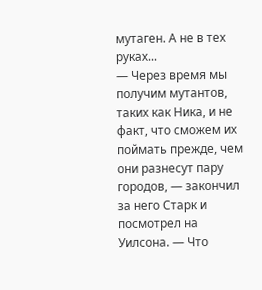мутаген. А не в тех руках...
— Через время мы получим мутантов, таких как Ника, и не факт, что сможем их поймать прежде, чем они разнесут пару городов, — закончил за него Старк и посмотрел на Уилсона. — Что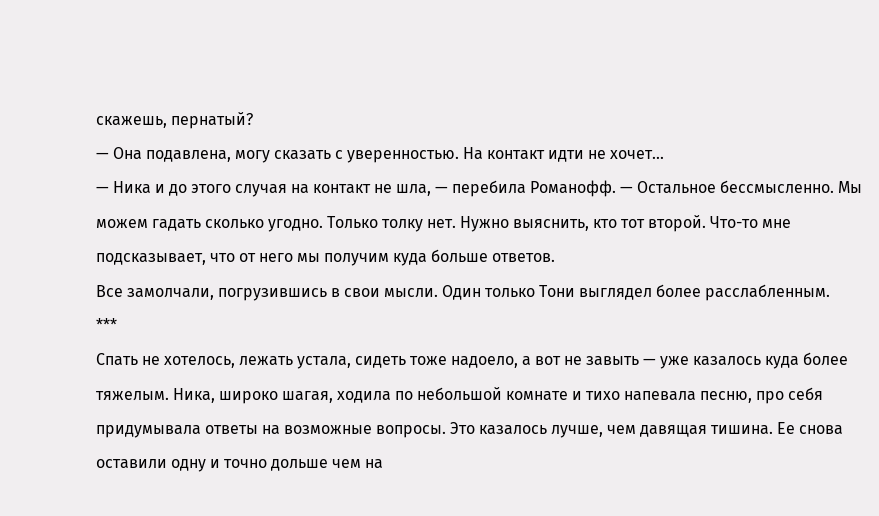скажешь, пернатый?
— Она подавлена, могу сказать с уверенностью. На контакт идти не хочет...
— Ника и до этого случая на контакт не шла, — перебила Романофф. — Остальное бессмысленно. Мы можем гадать сколько угодно. Только толку нет. Нужно выяснить, кто тот второй. Что-то мне подсказывает, что от него мы получим куда больше ответов.
Все замолчали, погрузившись в свои мысли. Один только Тони выглядел более расслабленным.
***
Спать не хотелось, лежать устала, сидеть тоже надоело, а вот не завыть — уже казалось куда более тяжелым. Ника, широко шагая, ходила по небольшой комнате и тихо напевала песню, про себя придумывала ответы на возможные вопросы. Это казалось лучше, чем давящая тишина. Ее снова оставили одну и точно дольше чем на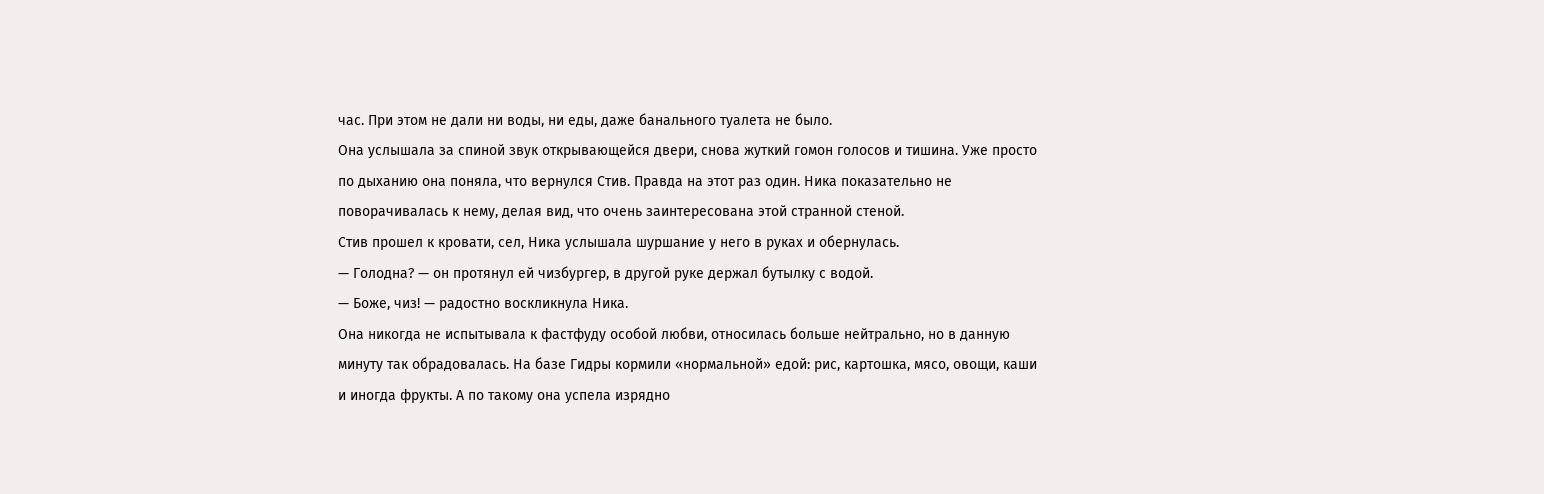час. При этом не дали ни воды, ни еды, даже банального туалета не было.
Она услышала за спиной звук открывающейся двери, снова жуткий гомон голосов и тишина. Уже просто по дыханию она поняла, что вернулся Стив. Правда на этот раз один. Ника показательно не поворачивалась к нему, делая вид, что очень заинтересована этой странной стеной.
Стив прошел к кровати, сел, Ника услышала шуршание у него в руках и обернулась.
— Голодна? — он протянул ей чизбургер, в другой руке держал бутылку с водой.
— Боже, чиз! — радостно воскликнула Ника.
Она никогда не испытывала к фастфуду особой любви, относилась больше нейтрально, но в данную минуту так обрадовалась. На базе Гидры кормили «нормальной» едой: рис, картошка, мясо, овощи, каши и иногда фрукты. А по такому она успела изрядно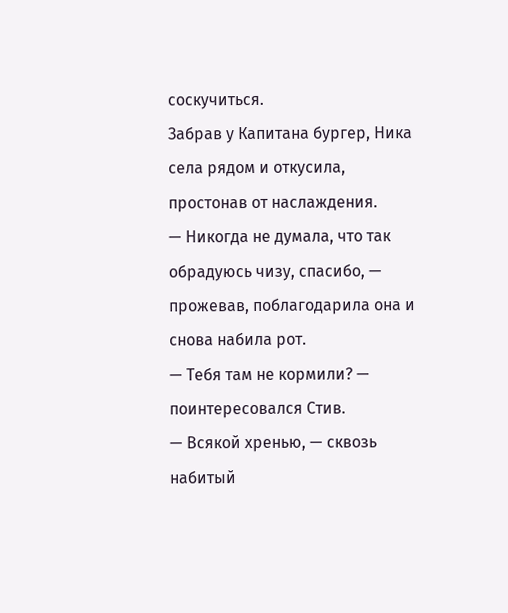соскучиться.
Забрав у Капитана бургер, Ника села рядом и откусила, простонав от наслаждения.
— Никогда не думала, что так обрадуюсь чизу, спасибо, — прожевав, поблагодарила она и снова набила рот.
— Тебя там не кормили? — поинтересовался Стив.
— Всякой хренью, — сквозь набитый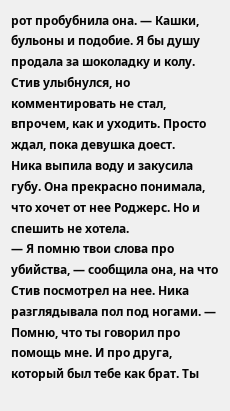рот пробубнила она. — Кашки, бульоны и подобие. Я бы душу продала за шоколадку и колу.
Стив улыбнулся, но комментировать не стал, впрочем, как и уходить. Просто ждал, пока девушка доест.
Ника выпила воду и закусила губу. Она прекрасно понимала, что хочет от нее Роджерс. Но и спешить не хотела.
— Я помню твои слова про убийства, — сообщила она, на что Стив посмотрел на нее. Ника разглядывала пол под ногами. — Помню, что ты говорил про помощь мне. И про друга, который был тебе как брат. Ты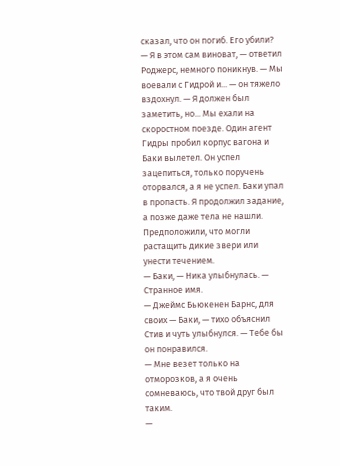сказал, что он погиб. Его убили?
— Я в этом сам виноват, — ответил Роджерс, немного поникнув. — Мы воевали с Гидрой и... — он тяжело вздохнул. — Я должен был заметить, но... Мы ехали на скоростном поезде. Один агент Гидры пробил корпус вагона и Баки вылетел. Он успел зацепиться, только поручень оторвался, а я не успел. Баки упал в пропасть. Я продолжил задание, а позже даже тела не нашли. Предположили, что могли растащить дикие звери или унести течением.
— Баки, — Ника улыбнулась. — Странное имя.
— Джеймс Бьюкенен Барнс, для своих — Баки, — тихо объяснил Стив и чуть улыбнулся. — Тебе бы он понравился.
— Мне везет только на отморозков, а я очень сомневаюсь, что твой друг был таким.
—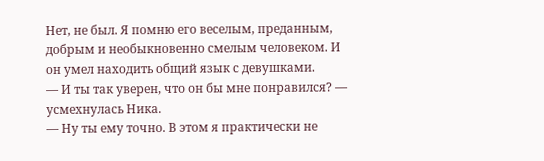Нет, не был. Я помню его веселым, преданным, добрым и необыкновенно смелым человеком. И он умел находить общий язык с девушками.
— И ты так уверен, что он бы мне понравился? — усмехнулась Ника.
— Ну ты ему точно. В этом я практически не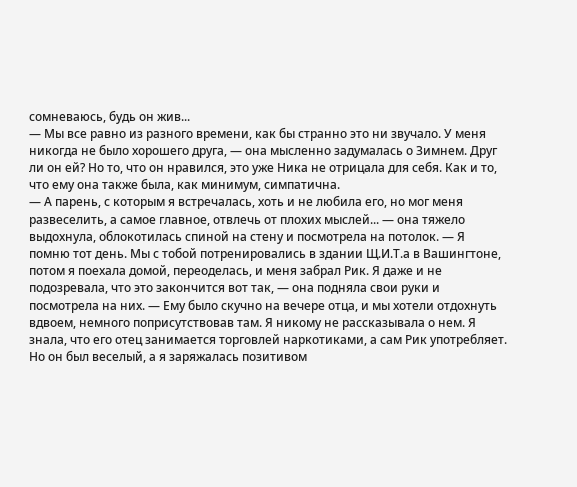сомневаюсь, будь он жив...
— Мы все равно из разного времени, как бы странно это ни звучало. У меня никогда не было хорошего друга, — она мысленно задумалась о Зимнем. Друг ли он ей? Но то, что он нравился, это уже Ника не отрицала для себя. Как и то, что ему она также была, как минимум, симпатична.
— А парень, с которым я встречалась, хоть и не любила его, но мог меня развеселить, а самое главное, отвлечь от плохих мыслей... — она тяжело выдохнула, облокотилась спиной на стену и посмотрела на потолок. — Я помню тот день. Мы с тобой потренировались в здании Щ.И.Т.а в Вашингтоне, потом я поехала домой, переоделась, и меня забрал Рик. Я даже и не подозревала, что это закончится вот так, — она подняла свои руки и посмотрела на них. — Ему было скучно на вечере отца, и мы хотели отдохнуть вдвоем, немного поприсутствовав там. Я никому не рассказывала о нем. Я знала, что его отец занимается торговлей наркотиками, а сам Рик употребляет. Но он был веселый, а я заряжалась позитивом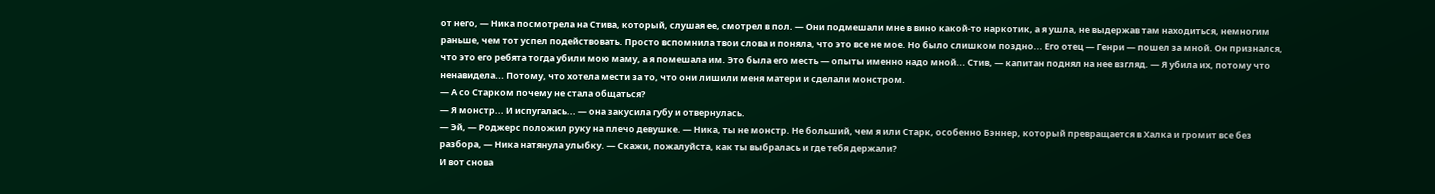от него, — Ника посмотрела на Стива, который, слушая ее, смотрел в пол. — Они подмешали мне в вино какой-то наркотик, а я ушла, не выдержав там находиться, немногим раньше, чем тот успел подействовать. Просто вспомнила твои слова и поняла, что это все не мое. Но было слишком поздно... Его отец — Генри — пошел за мной. Он признался, что это его ребята тогда убили мою маму, а я помешала им. Это была его месть — опыты именно надо мной... Стив, — капитан поднял на нее взгляд. — Я убила их, потому что ненавидела... Потому, что хотела мести за то, что они лишили меня матери и сделали монстром.
— А со Старком почему не стала общаться?
— Я монстр... И испугалась... — она закусила губу и отвернулась.
— Эй, — Роджерс положил руку на плечо девушке. — Ника, ты не монстр. Не больший, чем я или Старк, особенно Бэннер, который превращается в Халка и громит все без разбора, — Ника натянула улыбку. — Скажи, пожалуйста, как ты выбралась и где тебя держали?
И вот снова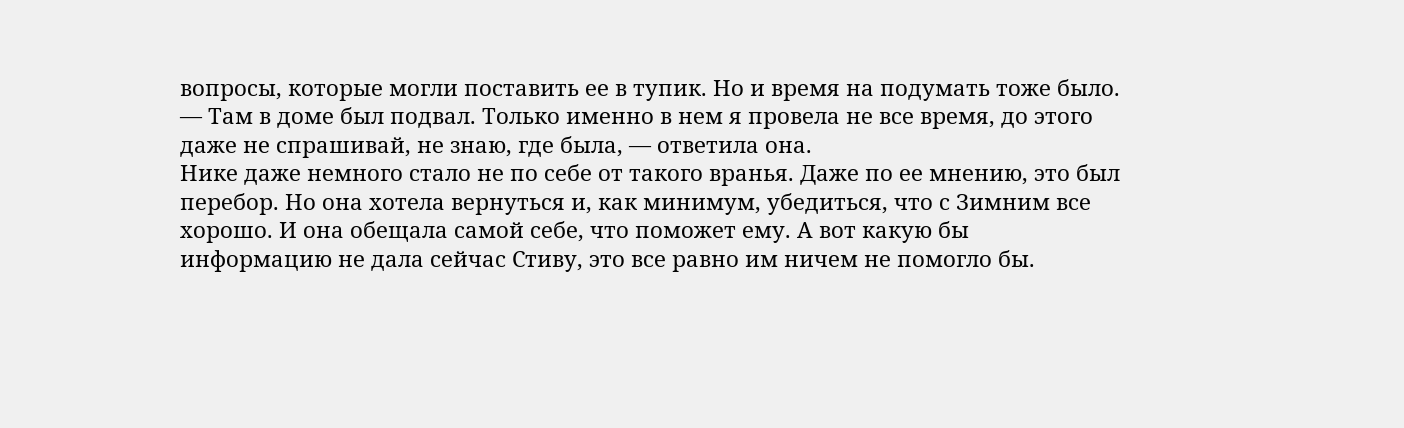вопросы, которые могли поставить ее в тупик. Но и время на подумать тоже было.
— Там в доме был подвал. Только именно в нем я провела не все время, до этого даже не спрашивай, не знаю, где была, — ответила она.
Нике даже немного стало не по себе от такого вранья. Даже по ее мнению, это был перебор. Но она хотела вернуться и, как минимум, убедиться, что с Зимним все хорошо. И она обещала самой себе, что поможет ему. А вот какую бы информацию не дала сейчас Стиву, это все равно им ничем не помогло бы.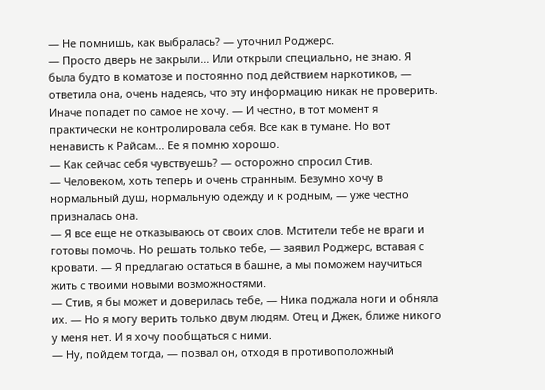— Не помнишь, как выбралась? — уточнил Роджерс.
— Просто дверь не закрыли... Или открыли специально, не знаю. Я была будто в коматозе и постоянно под действием наркотиков, — ответила она, очень надеясь, что эту информацию никак не проверить. Иначе попадет по самое не хочу. — И честно, в тот момент я практически не контролировала себя. Все как в тумане. Но вот ненависть к Райсам... Ее я помню хорошо.
— Как сейчас себя чувствуешь? — осторожно спросил Стив.
— Человеком, хоть теперь и очень странным. Безумно хочу в нормальный душ, нормальную одежду и к родным, — уже честно призналась она.
— Я все еще не отказываюсь от своих слов. Мстители тебе не враги и готовы помочь. Но решать только тебе, — заявил Роджерс, вставая с кровати. — Я предлагаю остаться в башне, а мы поможем научиться жить с твоими новыми возможностями.
— Стив, я бы может и доверилась тебе, — Ника поджала ноги и обняла их. — Но я могу верить только двум людям. Отец и Джек, ближе никого у меня нет. И я хочу пообщаться с ними.
— Ну, пойдем тогда, — позвал он, отходя в противоположный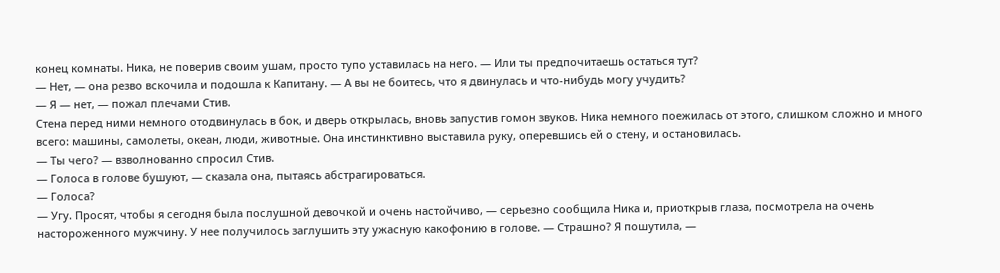конец комнаты. Ника, не поверив своим ушам, просто тупо уставилась на него. — Или ты предпочитаешь остаться тут?
— Нет, — она резво вскочила и подошла к Капитану. — А вы не боитесь, что я двинулась и что-нибудь могу учудить?
— Я — нет, — пожал плечами Стив.
Стена перед ними немного отодвинулась в бок, и дверь открылась, вновь запустив гомон звуков. Ника немного поежилась от этого, слишком сложно и много всего: машины, самолеты, океан, люди, животные. Она инстинктивно выставила руку, оперевшись ей о стену, и остановилась.
— Ты чего? — взволнованно спросил Стив.
— Голоса в голове бушуют, — сказала она, пытаясь абстрагироваться.
— Голоса?
— Угу. Просят, чтобы я сегодня была послушной девочкой и очень настойчиво, — серьезно сообщила Ника и, приоткрыв глаза, посмотрела на очень настороженного мужчину. У нее получилось заглушить эту ужасную какофонию в голове. — Страшно? Я пошутила, —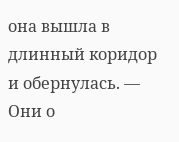она вышла в длинный коридор и обернулась. — Они о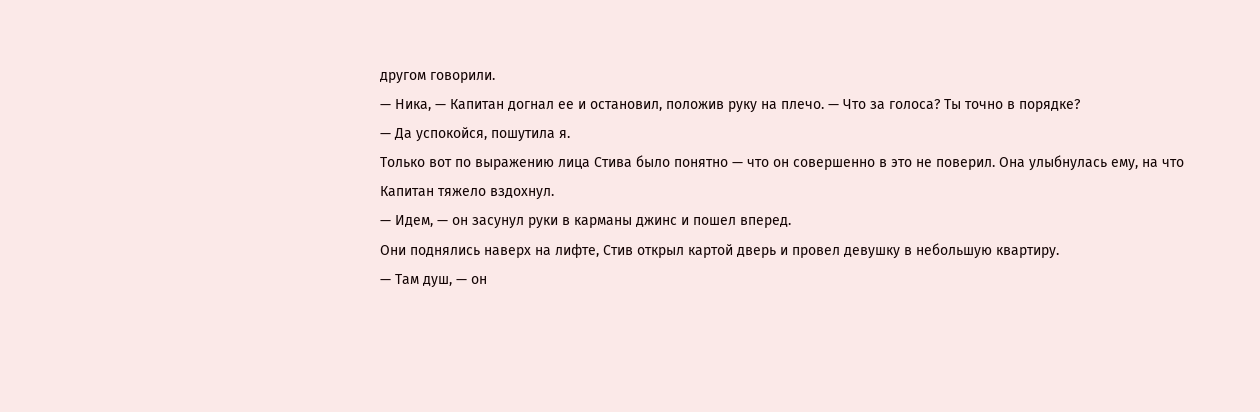другом говорили.
— Ника, — Капитан догнал ее и остановил, положив руку на плечо. — Что за голоса? Ты точно в порядке?
— Да успокойся, пошутила я.
Только вот по выражению лица Стива было понятно — что он совершенно в это не поверил. Она улыбнулась ему, на что Капитан тяжело вздохнул.
— Идем, — он засунул руки в карманы джинс и пошел вперед.
Они поднялись наверх на лифте, Стив открыл картой дверь и провел девушку в небольшую квартиру.
— Там душ, — он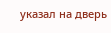указал на дверь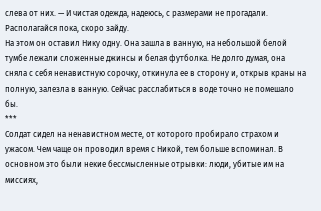слева от них. — И чистая одежда, надеюсь, с размерами не прогадали. Располагайся пока, скоро зайду.
На этом он оставил Нику одну. Она зашла в ванную, на небольшой белой тумбе лежали сложенные джинсы и белая футболка. Не долго думая, она сняла с себя ненавистную сорочку, откинула ее в сторону и, открыв краны на полную, залезла в ванную. Сейчас расслабиться в воде точно не помешало бы.
***
Солдат сидел на ненавистном месте, от которого пробирало страхом и ужасом. Чем чаще он проводил время с Никой, тем больше вспоминал. В основном это были некие бессмысленные отрывки: люди, убитые им на миссиях,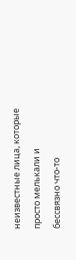неизвестные лица, которые просто мелькали и бессвязно что-то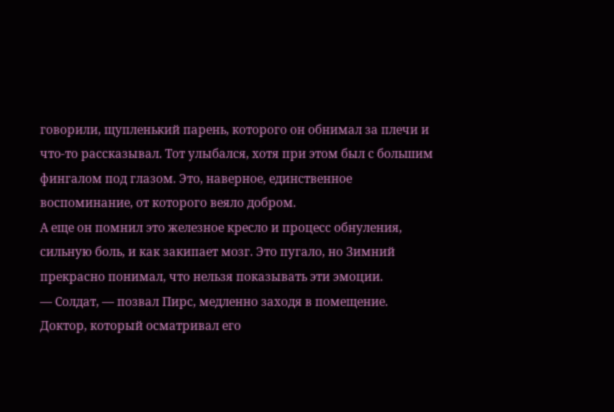говорили, щупленький парень, которого он обнимал за плечи и что-то рассказывал. Тот улыбался, хотя при этом был с большим фингалом под глазом. Это, наверное, единственное воспоминание, от которого веяло добром.
А еще он помнил это железное кресло и процесс обнуления, сильную боль, и как закипает мозг. Это пугало, но Зимний прекрасно понимал, что нельзя показывать эти эмоции.
— Солдат, — позвал Пирс, медленно заходя в помещение.
Доктор, который осматривал его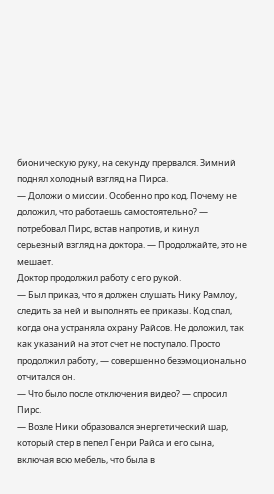бионическую руку, на секунду прервался. Зимний поднял холодный взгляд на Пирса.
— Доложи о миссии. Особенно про код. Почему не доложил, что работаешь самостоятельно? — потребовал Пирс, встав напротив, и кинул серьезный взгляд на доктора. — Продолжайте, это не мешает.
Доктор продолжил работу с его рукой.
— Был приказ, что я должен слушать Нику Рамлоу, следить за ней и выполнять ее приказы. Код спал, когда она устраняла охрану Райсов. Не доложил, так как указаний на этот счет не поступало. Просто продолжил работу, — совершенно безэмоционально отчитался он.
— Что было после отключения видео? — спросил Пирс.
— Возле Ники образовался энергетический шар, который стер в пепел Генри Райса и его сына, включая всю мебель, что была в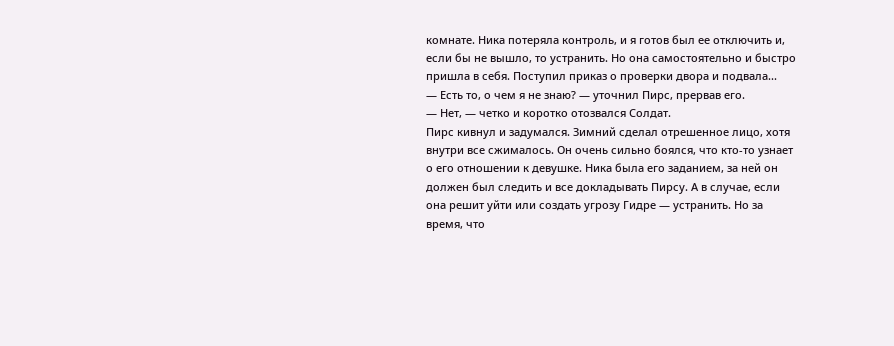комнате. Ника потеряла контроль, и я готов был ее отключить и, если бы не вышло, то устранить. Но она самостоятельно и быстро пришла в себя. Поступил приказ о проверки двора и подвала...
— Есть то, о чем я не знаю? — уточнил Пирс, прервав его.
— Нет, — четко и коротко отозвался Солдат.
Пирс кивнул и задумался. Зимний сделал отрешенное лицо, хотя внутри все сжималось. Он очень сильно боялся, что кто-то узнает о его отношении к девушке. Ника была его заданием, за ней он должен был следить и все докладывать Пирсу. А в случае, если она решит уйти или создать угрозу Гидре — устранить. Но за время, что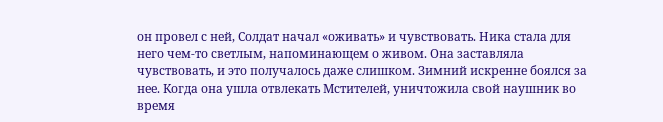он провел с ней, Солдат начал «оживать» и чувствовать. Ника стала для него чем-то светлым, напоминающем о живом. Она заставляла чувствовать, и это получалось даже слишком. Зимний искренне боялся за нее. Когда она ушла отвлекать Мстителей, уничтожила свой наушник во время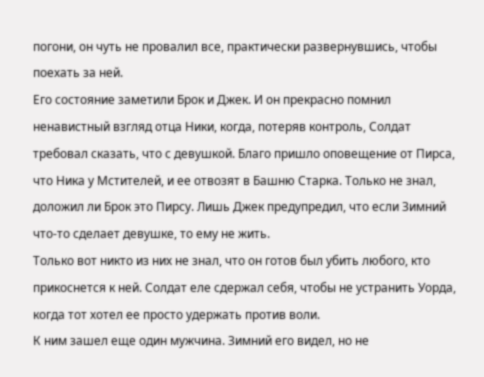погони, он чуть не провалил все, практически развернувшись, чтобы поехать за ней.
Его состояние заметили Брок и Джек. И он прекрасно помнил ненавистный взгляд отца Ники, когда, потеряв контроль, Солдат требовал сказать, что с девушкой. Благо пришло оповещение от Пирса, что Ника у Мстителей, и ее отвозят в Башню Старка. Только не знал, доложил ли Брок это Пирсу. Лишь Джек предупредил, что если Зимний что-то сделает девушке, то ему не жить.
Только вот никто из них не знал, что он готов был убить любого, кто прикоснется к ней. Солдат еле сдержал себя, чтобы не устранить Уорда, когда тот хотел ее просто удержать против воли.
К ним зашел еще один мужчина. Зимний его видел, но не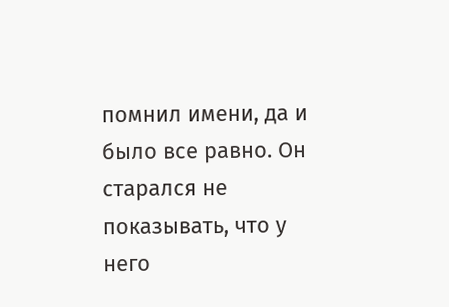помнил имени, да и было все равно. Он старался не показывать, что у него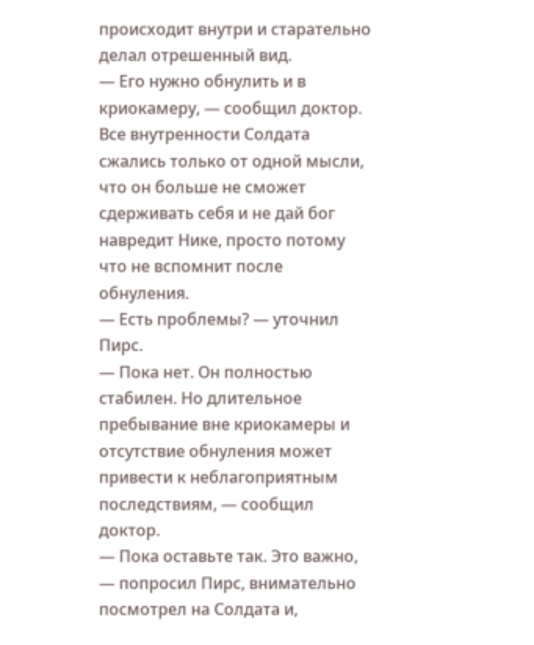происходит внутри и старательно делал отрешенный вид.
— Его нужно обнулить и в криокамеру, — сообщил доктор.
Все внутренности Солдата сжались только от одной мысли, что он больше не сможет сдерживать себя и не дай бог навредит Нике, просто потому что не вспомнит после обнуления.
— Есть проблемы? — уточнил Пирс.
— Пока нет. Он полностью стабилен. Но длительное пребывание вне криокамеры и отсутствие обнуления может привести к неблагоприятным последствиям, — сообщил доктор.
— Пока оставьте так. Это важно, — попросил Пирс, внимательно посмотрел на Солдата и,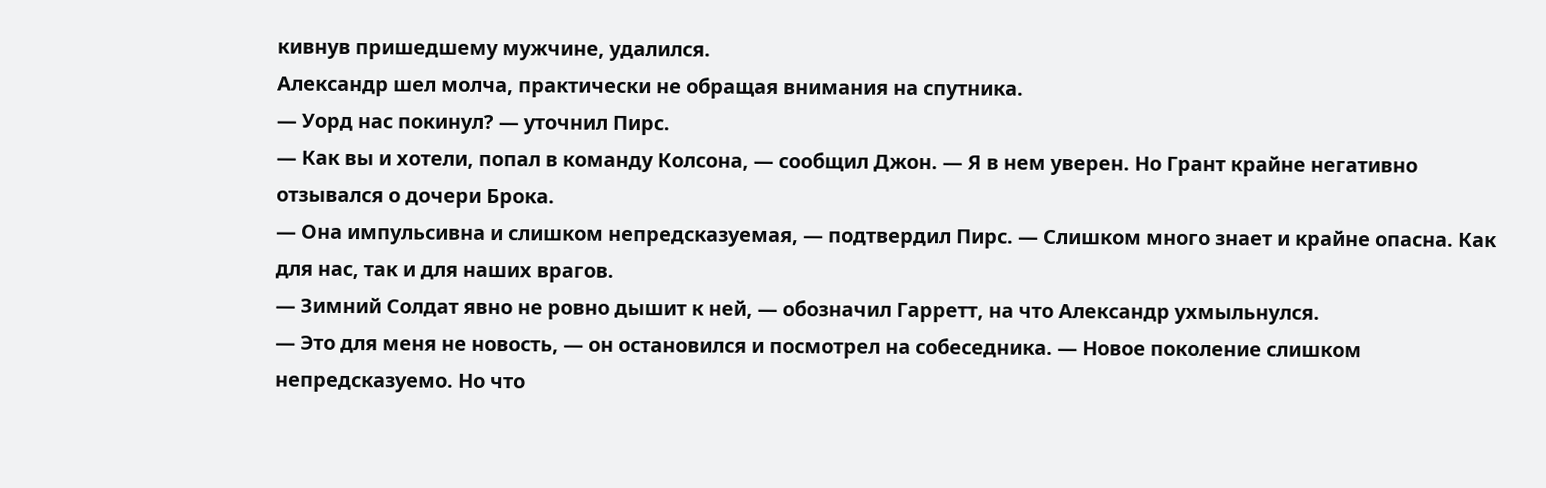кивнув пришедшему мужчине, удалился.
Александр шел молча, практически не обращая внимания на спутника.
— Уорд нас покинул? — уточнил Пирс.
— Как вы и хотели, попал в команду Колсона, — сообщил Джон. — Я в нем уверен. Но Грант крайне негативно отзывался о дочери Брока.
— Она импульсивна и слишком непредсказуемая, — подтвердил Пирс. — Слишком много знает и крайне опасна. Как для нас, так и для наших врагов.
— Зимний Солдат явно не ровно дышит к ней, — обозначил Гарретт, на что Александр ухмыльнулся.
— Это для меня не новость, — он остановился и посмотрел на собеседника. — Новое поколение слишком непредсказуемо. Но что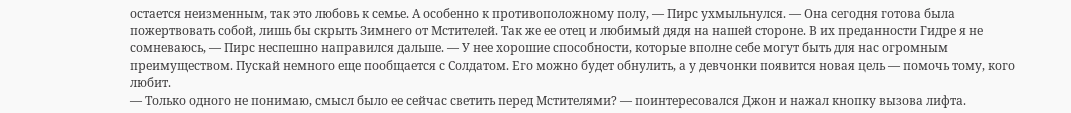остается неизменным, так это любовь к семье. А особенно к противоположному полу, — Пирс ухмыльнулся. — Она сегодня готова была пожертвовать собой, лишь бы скрыть Зимнего от Мстителей. Так же ее отец и любимый дядя на нашей стороне. В их преданности Гидре я не сомневаюсь, — Пирс неспешно направился дальше. — У нее хорошие способности, которые вполне себе могут быть для нас огромным преимуществом. Пускай немного еще пообщается с Солдатом. Его можно будет обнулить, а у девчонки появится новая цель — помочь тому, кого любит.
— Только одного не понимаю, смысл было ее сейчас светить перед Мстителями? — поинтересовался Джон и нажал кнопку вызова лифта.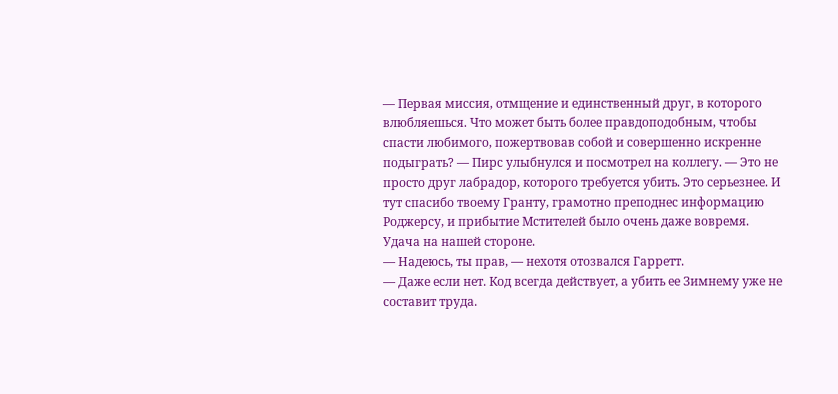— Первая миссия, отмщение и единственный друг, в которого влюбляешься. Что может быть более правдоподобным, чтобы спасти любимого, пожертвовав собой и совершенно искренне подыграть? — Пирс улыбнулся и посмотрел на коллегу. — Это не просто друг лабрадор, которого требуется убить. Это серьезнее. И тут спасибо твоему Гранту, грамотно преподнес информацию Роджерсу, и прибытие Мстителей было очень даже вовремя. Удача на нашей стороне.
— Надеюсь, ты прав, — нехотя отозвался Гарретт.
— Даже если нет. Код всегда действует, а убить ее Зимнему уже не составит труда.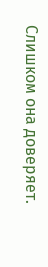Слишком она доверяет.